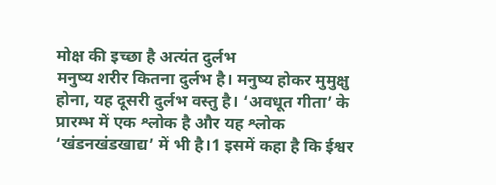मोक्ष की इच्छा है अत्यंत दुर्लभ
मनुष्य शरीर कितना दुर्लभ है। मनुष्य होकर मुमुक्षु होना, यह दूसरी दुर्लभ वस्तु है। ‘अवधूत गीता’ के प्रारम्भ में एक श्लोक है और यह श्लोक ‘खंडनखंडखाद्य’ में भी है।1 इसमें कहा है कि ईश्वर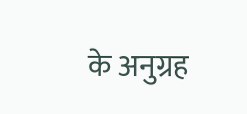के अनुग्रह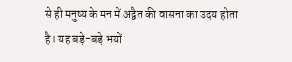से ही मनुष्य के मन में अद्वैत की वासना का उदय होता है। यह बड़े-बड़े भयों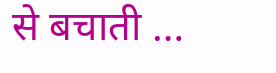से बचाती …